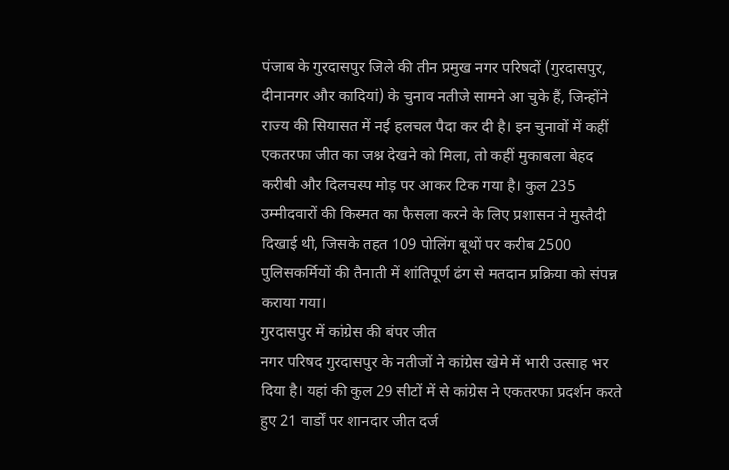पंजाब के गुरदासपुर जिले की तीन प्रमुख नगर परिषदों (गुरदासपुर, दीनानगर और कादियां) के चुनाव नतीजे सामने आ चुके हैं, जिन्होंने राज्य की सियासत में नई हलचल पैदा कर दी है। इन चुनावों में कहीं एकतरफा जीत का जश्न देखने को मिला, तो कहीं मुकाबला बेहद करीबी और दिलचस्प मोड़ पर आकर टिक गया है। कुल 235 उम्मीदवारों की किस्मत का फैसला करने के लिए प्रशासन ने मुस्तैदी दिखाई थी, जिसके तहत 109 पोलिंग बूथों पर करीब 2500 पुलिसकर्मियों की तैनाती में शांतिपूर्ण ढंग से मतदान प्रक्रिया को संपन्न कराया गया।
गुरदासपुर में कांग्रेस की बंपर जीत
नगर परिषद गुरदासपुर के नतीजों ने कांग्रेस खेमे में भारी उत्साह भर दिया है। यहां की कुल 29 सीटों में से कांग्रेस ने एकतरफा प्रदर्शन करते हुए 21 वार्डों पर शानदार जीत दर्ज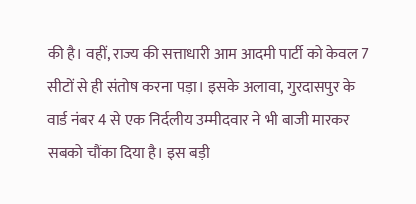की है। वहीं, राज्य की सत्ताधारी आम आदमी पार्टी को केवल 7 सीटों से ही संतोष करना पड़ा। इसके अलावा, गुरदासपुर के वार्ड नंबर 4 से एक निर्दलीय उम्मीदवार ने भी बाजी मारकर सबको चौंका दिया है। इस बड़ी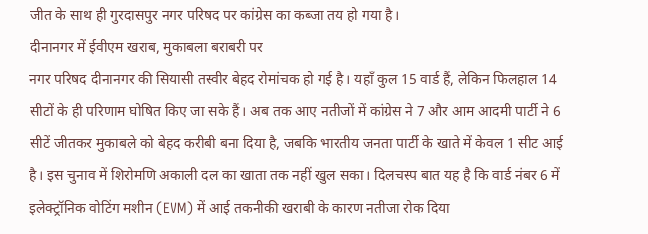जीत के साथ ही गुरदासपुर नगर परिषद पर कांग्रेस का कब्जा तय हो गया है।
दीनानगर में ईवीएम खराब, मुकाबला बराबरी पर
नगर परिषद दीनानगर की सियासी तस्वीर बेहद रोमांचक हो गई है। यहाँ कुल 15 वार्ड हैं, लेकिन फिलहाल 14 सीटों के ही परिणाम घोषित किए जा सके हैं। अब तक आए नतीजों में कांग्रेस ने 7 और आम आदमी पार्टी ने 6 सीटें जीतकर मुकाबले को बेहद करीबी बना दिया है, जबकि भारतीय जनता पार्टी के खाते में केवल 1 सीट आई है। इस चुनाव में शिरोमणि अकाली दल का खाता तक नहीं खुल सका। दिलचस्प बात यह है कि वार्ड नंबर 6 में इलेक्ट्रॉनिक वोटिंग मशीन (EVM) में आई तकनीकी खराबी के कारण नतीजा रोक दिया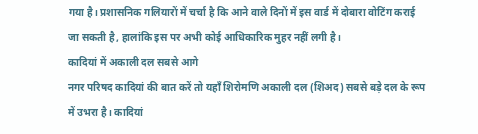गया है। प्रशासनिक गलियारों में चर्चा है कि आने वाले दिनों में इस वार्ड में दोबारा वोटिंग कराई जा सकती है, हालांकि इस पर अभी कोई आधिकारिक मुहर नहीं लगी है।
कादियां में अकाली दल सबसे आगे
नगर परिषद कादियां की बात करें तो यहाँ शिरोमणि अकाली दल (शिअद) सबसे बड़े दल के रूप में उभरा है। कादियां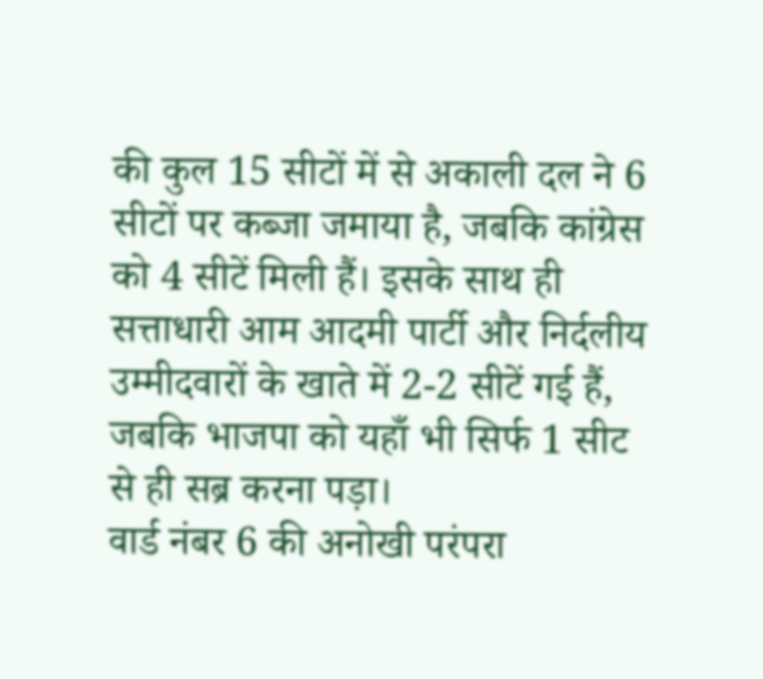की कुल 15 सीटों में से अकाली दल ने 6 सीटों पर कब्जा जमाया है, जबकि कांग्रेस को 4 सीटें मिली हैं। इसके साथ ही सत्ताधारी आम आदमी पार्टी और निर्दलीय उम्मीदवारों के खाते में 2-2 सीटें गई हैं, जबकि भाजपा को यहाँ भी सिर्फ 1 सीट से ही सब्र करना पड़ा।
वार्ड नंबर 6 की अनोखी परंपरा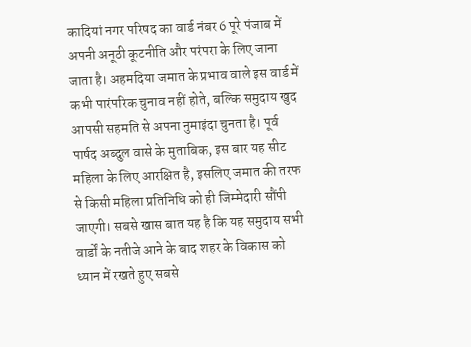कादियां नगर परिषद का वार्ड नंबर 6 पूरे पंजाब में अपनी अनूठी कूटनीति और परंपरा के लिए जाना जाता है। अहमदिया जमात के प्रभाव वाले इस वार्ड में कभी पारंपरिक चुनाव नहीं होते, बल्कि समुदाय खुद आपसी सहमति से अपना नुमाइंदा चुनता है। पूर्व पार्षद अब्दुल वासे के मुताबिक, इस बार यह सीट महिला के लिए आरक्षित है, इसलिए जमात की तरफ से किसी महिला प्रतिनिधि को ही जिम्मेदारी सौंपी जाएगी। सबसे खास बात यह है कि यह समुदाय सभी वार्डों के नतीजे आने के बाद शहर के विकास को ध्यान में रखते हुए सबसे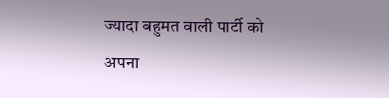ज्यादा बहुमत वाली पार्टी को अपना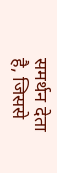समर्थन देता है, जिससे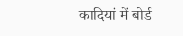कादियां में बोर्ड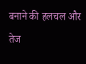बनाने की हलचल और तेज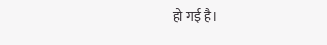हो गई है।